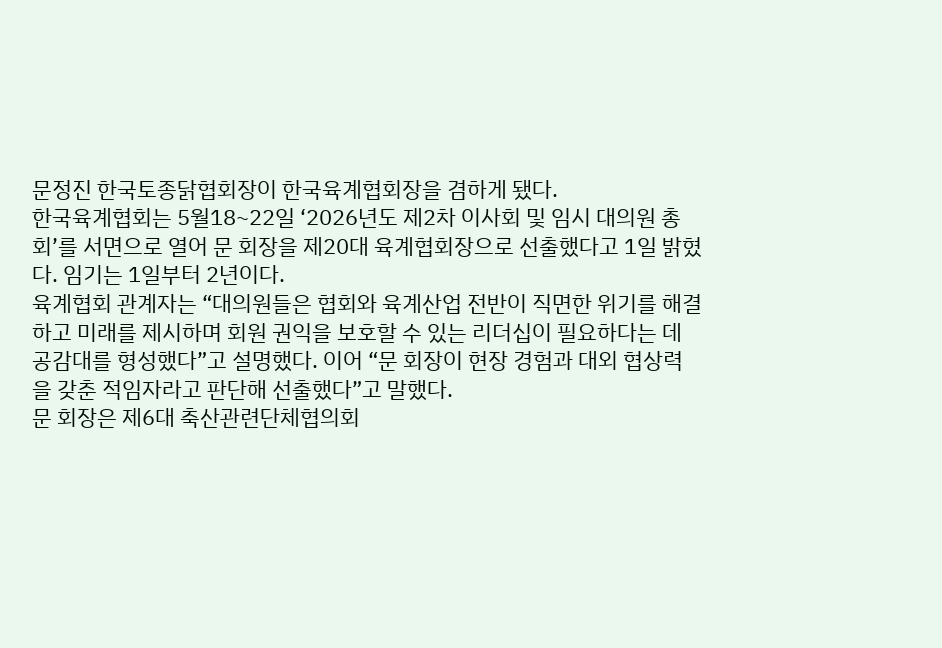문정진 한국토종닭협회장이 한국육계협회장을 겸하게 됐다.
한국육계협회는 5월18~22일 ‘2026년도 제2차 이사회 및 임시 대의원 총회’를 서면으로 열어 문 회장을 제20대 육계협회장으로 선출했다고 1일 밝혔다. 임기는 1일부터 2년이다.
육계협회 관계자는 “대의원들은 협회와 육계산업 전반이 직면한 위기를 해결하고 미래를 제시하며 회원 권익을 보호할 수 있는 리더십이 필요하다는 데 공감대를 형성했다”고 설명했다. 이어 “문 회장이 현장 경험과 대외 협상력을 갖춘 적임자라고 판단해 선출했다”고 말했다.
문 회장은 제6대 축산관련단체협의회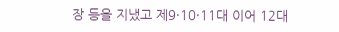장 등을 지냈고 제9·10·11대 이어 12대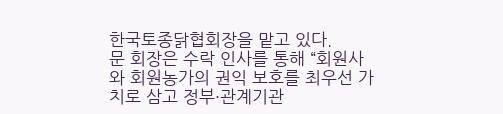한국토종닭협회장을 맡고 있다.
문 회장은 수락 인사를 통해 “회원사와 회원농가의 권익 보호를 최우선 가치로 삼고 정부·관계기관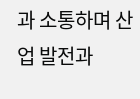과 소통하며 산업 발전과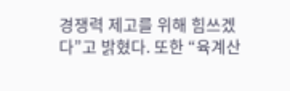경쟁력 제고를 위해 힘쓰겠다”고 밝혔다. 또한 “육계산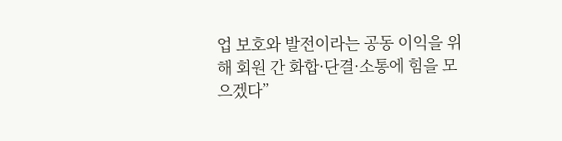업 보호와 발전이라는 공동 이익을 위해 회원 간 화합·단결·소통에 힘을 모으겠다”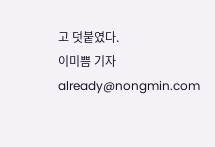고 덧붙였다.
이미쁨 기자 already@nongmin.com